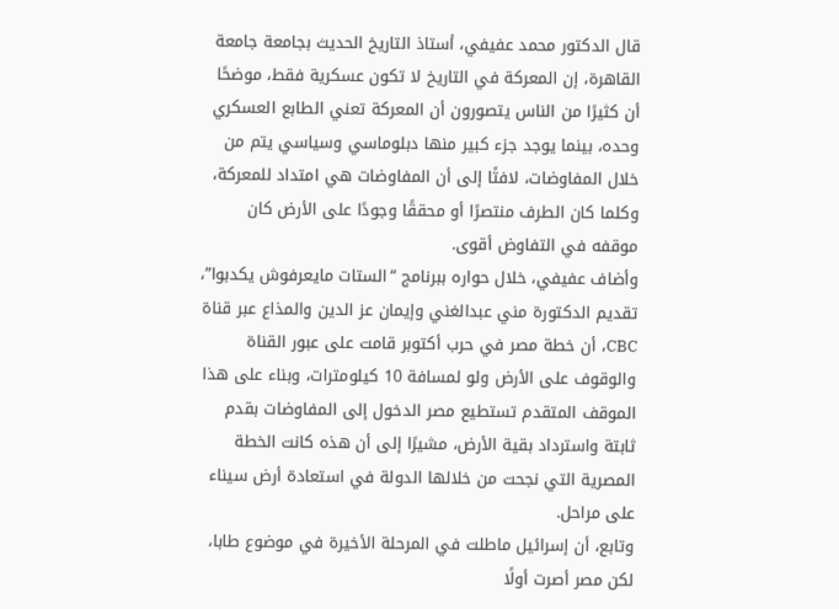قال الدكتور محمد عفيفي، أستاذ التاريخ الحديث بجامعة جامعة القاهرة، إن المعركة في التاريخ لا تكون عسكرية فقط، موضحًا أن كثيرًا من الناس يتصورون أن المعركة تعني الطابع العسكري وحده، بينما يوجد جزء كبير منها دبلوماسي وسياسي يتم من خلال المفاوضات، لافتًا إلى أن المفاوضات هي امتداد للمعركة، وكلما كان الطرف منتصرًا أو محققًا وجودًا على الأرض كان موقفه في التفاوض أقوى.
وأضاف عفيفي، خلال حواره ببرنامج “الستات مايعرفوش يكدبوا”، تقديم الدكتورة مني عبدالغني وإيمان عز الدين والمذاع عبر قناة CBC، أن خطة مصر في حرب أكتوبر قامت على عبور القناة والوقوف على الأرض ولو لمسافة 10 كيلومترات، وبناء على هذا الموقف المتقدم تستطيع مصر الدخول إلى المفاوضات بقدم ثابتة واسترداد بقية الأرض، مشيرًا إلى أن هذه كانت الخطة المصرية التي نجحت من خلالها الدولة في استعادة أرض سيناء على مراحل.
وتابع، أن إسرائيل ماطلت في المرحلة الأخيرة في موضوع طابا، لكن مصر أصرت أولًا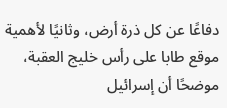دفاعًا عن كل ذرة أرض، وثانيًا لأهمية موقع طابا على رأس خليج العقبة، موضحًا أن إسرائيل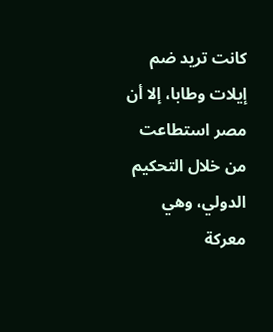كانت تريد ضم إيلات وطابا، إلا أن مصر استطاعت من خلال التحكيم الدولي، وهي معركة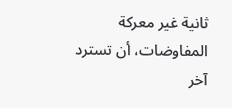ثانية غير معركة المفاوضات، أن تسترد آخر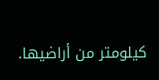كيلومتر من أراضيها.